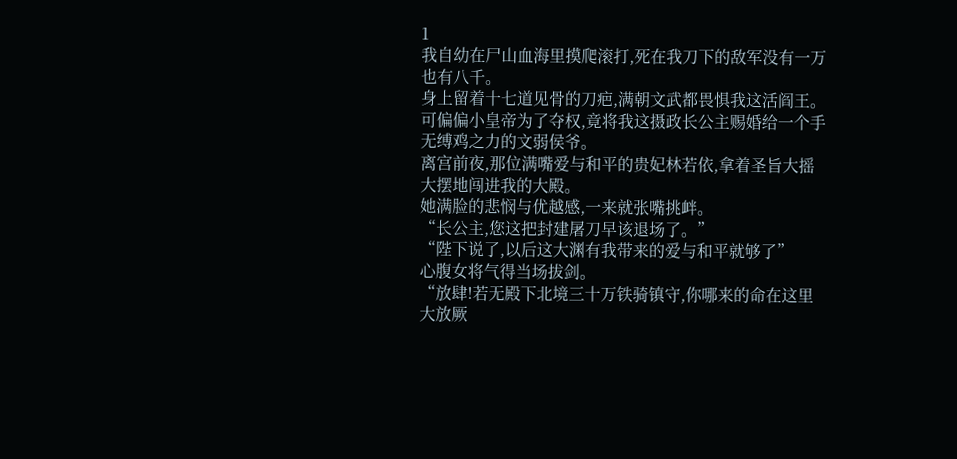1
我自幼在尸山血海里摸爬滚打,死在我刀下的敌军没有一万也有八千。
身上留着十七道见骨的刀疤,满朝文武都畏惧我这活阎王。
可偏偏小皇帝为了夺权,竟将我这摄政长公主赐婚给一个手无缚鸡之力的文弱侯爷。
离宫前夜,那位满嘴爱与和平的贵妃林若依,拿着圣旨大摇大摆地闯进我的大殿。
她满脸的悲悯与优越感,一来就张嘴挑衅。
“长公主,您这把封建屠刀早该退场了。”
“陛下说了,以后这大渊有我带来的爱与和平就够了”
心腹女将气得当场拔剑。
“放肆!若无殿下北境三十万铁骑镇守,你哪来的命在这里大放厥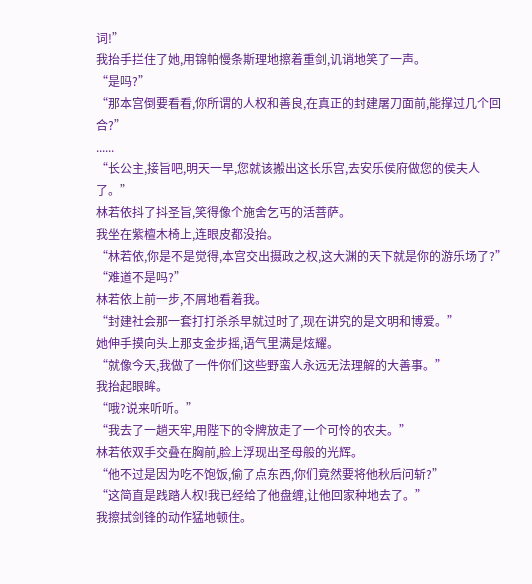词!”
我抬手拦住了她,用锦帕慢条斯理地擦着重剑,讥诮地笑了一声。
“是吗?”
“那本宫倒要看看,你所谓的人权和善良,在真正的封建屠刀面前,能撑过几个回合?”
......
“长公主,接旨吧,明天一早,您就该搬出这长乐宫,去安乐侯府做您的侯夫人了。”
林若依抖了抖圣旨,笑得像个施舍乞丐的活菩萨。
我坐在紫檀木椅上,连眼皮都没抬。
“林若依,你是不是觉得,本宫交出摄政之权,这大渊的天下就是你的游乐场了?”
“难道不是吗?”
林若依上前一步,不屑地看着我。
“封建社会那一套打打杀杀早就过时了,现在讲究的是文明和博爱。”
她伸手摸向头上那支金步摇,语气里满是炫耀。
“就像今天,我做了一件你们这些野蛮人永远无法理解的大善事。”
我抬起眼眸。
“哦?说来听听。”
“我去了一趟天牢,用陛下的令牌放走了一个可怜的农夫。”
林若依双手交叠在胸前,脸上浮现出圣母般的光辉。
“他不过是因为吃不饱饭,偷了点东西,你们竟然要将他秋后问斩?”
“这简直是践踏人权!我已经给了他盘缠,让他回家种地去了。”
我擦拭剑锋的动作猛地顿住。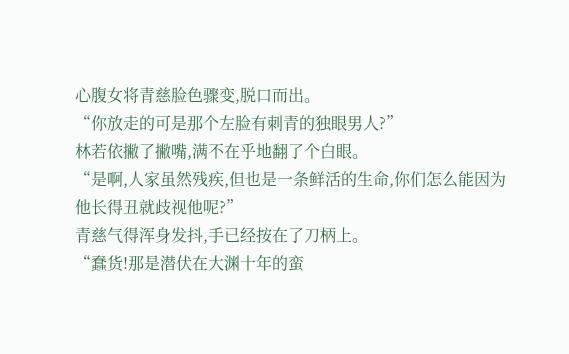心腹女将青慈脸色骤变,脱口而出。
“你放走的可是那个左脸有刺青的独眼男人?”
林若依撇了撇嘴,满不在乎地翻了个白眼。
“是啊,人家虽然残疾,但也是一条鲜活的生命,你们怎么能因为他长得丑就歧视他呢?”
青慈气得浑身发抖,手已经按在了刀柄上。
“蠢货!那是潜伏在大渊十年的蛮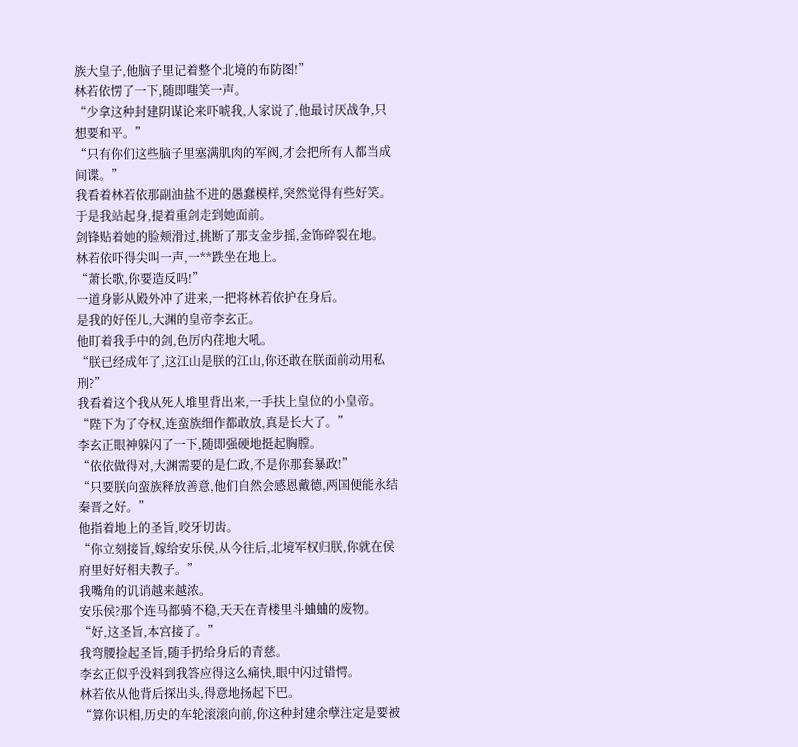族大皇子,他脑子里记着整个北境的布防图!”
林若依愣了一下,随即嗤笑一声。
“少拿这种封建阴谋论来吓唬我,人家说了,他最讨厌战争,只想要和平。”
“只有你们这些脑子里塞满肌肉的军阀,才会把所有人都当成间谍。”
我看着林若依那副油盐不进的愚蠢模样,突然觉得有些好笑。
于是我站起身,提着重剑走到她面前。
剑锋贴着她的脸颊滑过,挑断了那支金步摇,金饰碎裂在地。
林若依吓得尖叫一声,一**跌坐在地上。
“萧长歌,你要造反吗!”
一道身影从殿外冲了进来,一把将林若依护在身后。
是我的好侄儿,大渊的皇帝李玄正。
他盯着我手中的剑,色厉内荏地大吼。
“朕已经成年了,这江山是朕的江山,你还敢在朕面前动用私刑?”
我看着这个我从死人堆里背出来,一手扶上皇位的小皇帝。
“陛下为了夺权,连蛮族细作都敢放,真是长大了。”
李玄正眼神躲闪了一下,随即强硬地挺起胸膛。
“依依做得对,大渊需要的是仁政,不是你那套暴政!”
“只要朕向蛮族释放善意,他们自然会感恩戴德,两国便能永结秦晋之好。”
他指着地上的圣旨,咬牙切齿。
“你立刻接旨,嫁给安乐侯,从今往后,北境军权归朕,你就在侯府里好好相夫教子。”
我嘴角的讥诮越来越浓。
安乐侯?那个连马都骑不稳,天天在青楼里斗蛐蛐的废物。
“好,这圣旨,本宫接了。”
我弯腰捡起圣旨,随手扔给身后的青慈。
李玄正似乎没料到我答应得这么痛快,眼中闪过错愕。
林若依从他背后探出头,得意地扬起下巴。
“算你识相,历史的车轮滚滚向前,你这种封建余孽注定是要被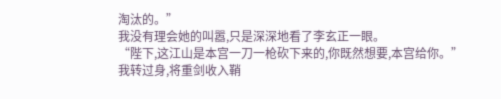淘汰的。”
我没有理会她的叫嚣,只是深深地看了李玄正一眼。
“陛下,这江山是本宫一刀一枪砍下来的,你既然想要,本宫给你。”
我转过身,将重剑收入鞘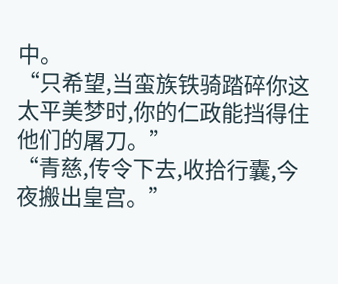中。
“只希望,当蛮族铁骑踏碎你这太平美梦时,你的仁政能挡得住他们的屠刀。”
“青慈,传令下去,收拾行囊,今夜搬出皇宫。”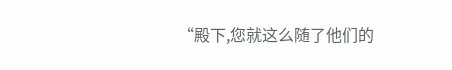“殿下,您就这么随了他们的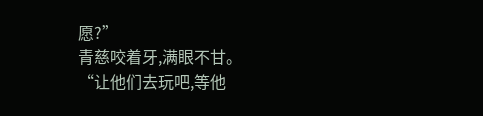愿?”
青慈咬着牙,满眼不甘。
“让他们去玩吧,等他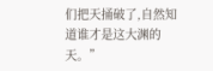们把天捅破了,自然知道谁才是这大渊的天。”